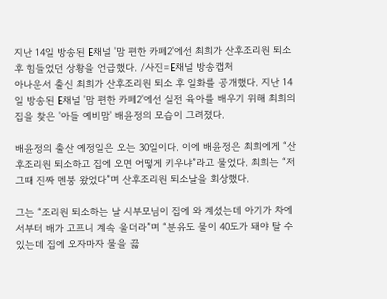지난 14일 방송된 E채널 '맘 편한 카페2'에선 최희가 산후조리원 퇴소 후 힘들었던 상황을 언급했다. /사진=E채널 방송캡처
아나운서 출신 최희가 산후조리원 퇴소 후 일화를 공개했다. 지난 14일 방송된 E채널 '맘 편한 카페2'에선 실전 육아를 배우기 위해 최희의 집을 찾은 '아들 예비맘' 배윤정의 모습이 그려졌다.

배윤정의 출산 예정일은 오는 30일이다. 이에 배윤정은 최희에게 “산후조리원 퇴소하고 집에 오면 어떻게 키우냐”라고 물었다. 최희는 “저 그때 진짜 멘붕 왔었다”며 산후조리원 퇴소날을 회상했다.

그는 “조리원 퇴소하는 날 시부모님이 집에 와 계셨는데 아기가 차에서부터 배가 고프니 계속 울더라”며 “분유도 물이 40도가 돼야 탈 수 있는데 집에 오자마자 물을 끓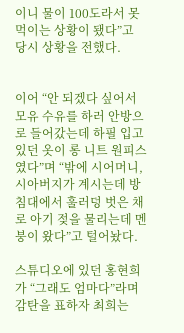이니 물이 100도라서 못 먹이는 상황이 됐다”고 당시 상황을 전했다.


이어 “안 되겠다 싶어서 모유 수유를 하러 안방으로 들어갔는데 하필 입고 있던 옷이 롱 니트 원피스였다”며 “밖에 시어머니, 시아버지가 계시는데 방 침대에서 훌러덩 벗은 채로 아기 젖을 물리는데 멘붕이 왔다”고 털어놨다.

스튜디오에 있던 홍현희가 “그래도 엄마다”라며 감탄을 표하자 최희는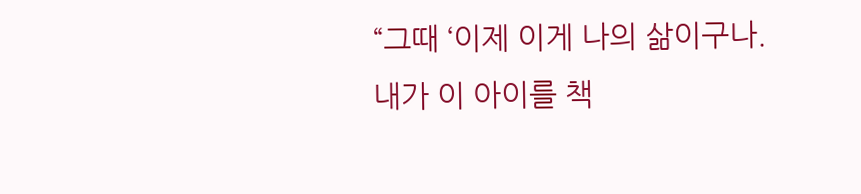“그때 ‘이제 이게 나의 삶이구나. 내가 이 아이를 책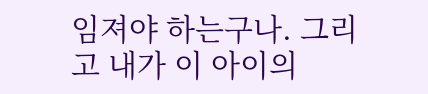임져야 하는구나. 그리고 내가 이 아이의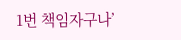1번 책임자구나’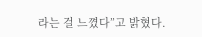라는 걸 느꼈다”고 밝혔다.